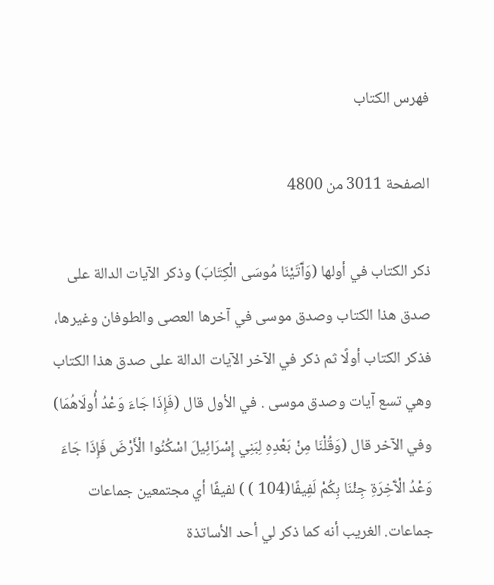فهرس الكتاب

الصفحة 3011 من 4800

ذكر الكتاب في أولها (وَآَتَيْنَا مُوسَى الْكِتَابَ) وذكر الآيات الدالة على صدق هذا الكتاب وصدق موسى في آخرها العصى والطوفان وغيرها، فذكر الكتاب أولًا ثم ذكر في الآخر الآيات الدالة على صدق هذا الكتاب وهي تسع آيات وصدق موسى . في الأول قال (فَإِذَا جَاءَ وَعْدُ أُولَاهُمَا) وفي الآخر قال (وَقُلْنَا مِنْ بَعْدِهِ لِبَنِي إِسْرَائِيلَ اسْكُنُوا الْأَرْضَ فَإِذَا جَاءَ وَعْدُ الْآَخِرَةِ جِئْنَا بِكُمْ لَفِيفًا(104 ) ) لفيفًا أي مجتمعين جماعات جماعات. الغريب أنه كما ذكر لي أحد الأساتذة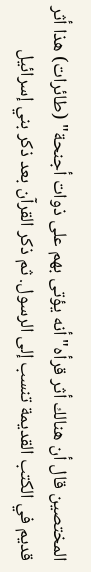المختصين قال أن هنالك أثر قرأه"أنه يؤتى بهم على ذوات أجنحة" (طائرات) هذا أثر قديم في الكتب القديمة تنسب إلى الرسول. ثم ذكر القرآن بعد ذكر بني إسرائيل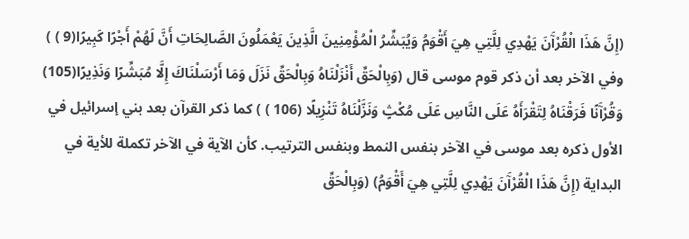(إِنَّ هَذَا الْقُرْآَنَ يَهْدِي لِلَّتِي هِيَ أَقْوَمُ وَيُبَشِّرُ الْمُؤْمِنِينَ الَّذِينَ يَعْمَلُونَ الصَّالِحَاتِ أَنَّ لَهُمْ أَجْرًا كَبِيرًا(9 ) ) وفي الآخر بعد أن ذكر قوم موسى قال (وَبِالْحَقِّ أَنْزَلْنَاهُ وَبِالْحَقِّ نَزَلَ وَمَا أَرْسَلْنَاكَ إِلَّا مُبَشِّرًا وَنَذِيرًا(105) وَقُرْآَنًا فَرَقْنَاهُ لِتَقْرَأَهُ عَلَى النَّاسِ عَلَى مُكْثٍ وَنَزَّلْنَاهُ تَنْزِيلًا (106 ) ) كما ذكر القرآن بعد بني إسرائيل في الأول ذكره بعد موسى في الآخر بنفس النمط وبنفس الترتيب. كأن الآية في الآخر تكملة للأية في البداية (إِنَّ هَذَا الْقُرْآَنَ يَهْدِي لِلَّتِي هِيَ أَقْوَمُ) (وَبِالْحَقِّ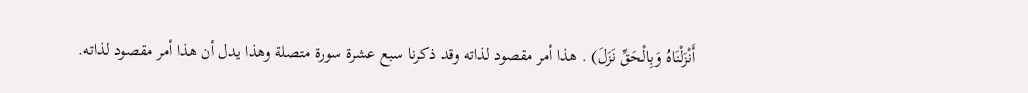أَنْزَلْنَاهُ وَبِالْحَقِّ نَزَلَ) . هذا أمر مقصود لذاته وقد ذكرنا سبع عشرة سورة متصلة وهذا يدل أن هذا أمر مقصود لذاته.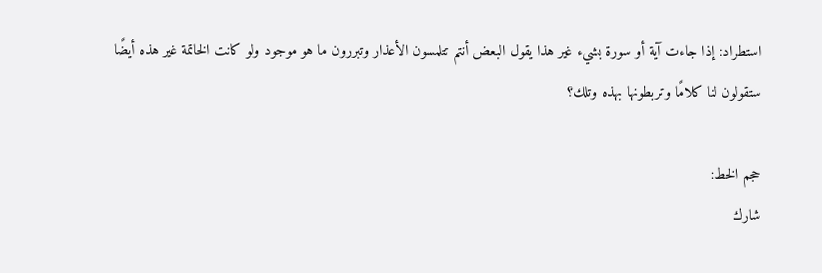استطراد: إذا جاءت آية أو سورة بشيء غير هذا يقول البعض أنتم تتلمسون الأعذار وتبررون ما هو موجود ولو كانت الخاتمة غير هذه أيضًا ستقولون لنا كلامًا وتربطونها بهذه وتلك؟

حجم الخط:
شارك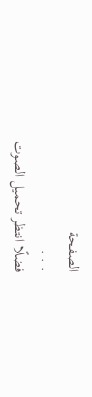الصفحة
. . .
فضلًا انتظر تحميل الصوت